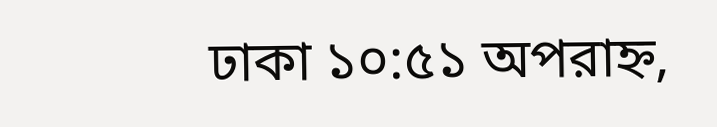ঢাকা ১০:৫১ অপরাহ্ন,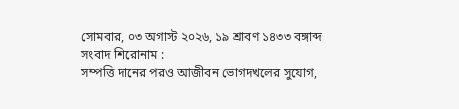সোমবার, ০৩ অগাস্ট ২০২৬, ১৯ শ্রাবণ ১৪৩৩ বঙ্গাব্দ
সংবাদ শিরোনাম :
সম্পত্তি দানের পরও আজীবন ভোগদখলের সুযোগ,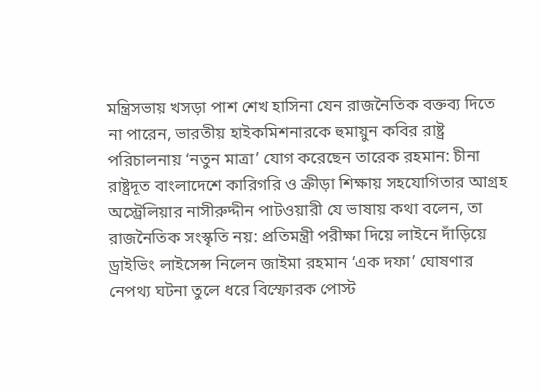মন্ত্রিসভায় খসড়া পাশ শেখ হাসিনা যেন রাজনৈতিক বক্তব্য দিতে না পারেন, ভারতীয় হাইকমিশনারকে হুমায়ুন কবির রাষ্ট্র পরিচালনায় ‘নতুন মাত্রা’ যোগ করেছেন তারেক রহমান: চীনা রাষ্ট্রদূত বাংলাদেশে কারিগরি ও ক্রীড়া শিক্ষায় সহযোগিতার আগ্রহ অস্ট্রেলিয়ার নাসীরুদ্দীন পাটওয়ারী যে ভাষায় কথা বলেন, তা রাজনৈতিক সংস্কৃতি নয়: প্রতিমন্ত্রী পরীক্ষা দিয়ে লাইনে দাঁড়িয়ে ড্রাইভিং লাইসেন্স নিলেন জাইমা রহমান ‘এক দফা’ ঘোষণার নেপথ্য ঘটনা তুলে ধরে বিস্ফোরক পোস্ট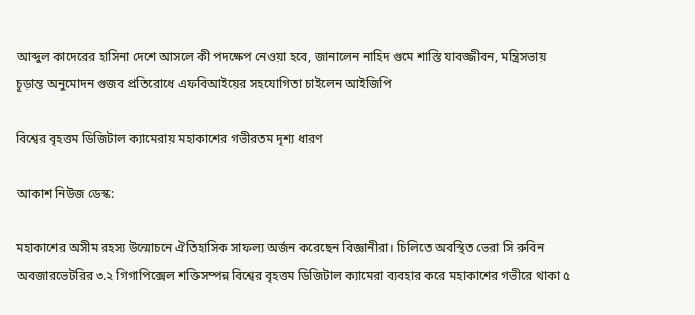আব্দুল কাদেরের হাসিনা দেশে আসলে কী পদক্ষেপ নেওয়া হবে, জানালেন নাহিদ গুমে শাস্তি যাবজ্জীবন, মন্ত্রিসভায় চূড়ান্ত অনুমোদন গুজব প্রতিরোধে এফবিআইয়ের সহযোগিতা চাইলেন আইজিপি

বিশ্বের বৃহত্তম ডিজিটাল ক্যামেরায় মহাকাশের গভীরতম দৃশ্য ধারণ

আকাশ নিউজ ডেস্ক:

মহাকাশের অসীম রহস্য উন্মোচনে ঐতিহাসিক সাফল্য অর্জন করেছেন বিজ্ঞানীরা। চিলিতে অবস্থিত ভেরা সি রুবিন অবজারভেটরির ৩.২ গিগাপিক্সেল শক্তিসম্পন্ন বিশ্বের বৃহত্তম ডিজিটাল ক্যামেরা ব্যবহার করে মহাকাশের গভীরে থাকা ৫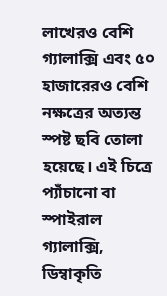লাখেরও বেশি গ্যালাক্সি এবং ৫০ হাজারেরও বেশি নক্ষত্রের অত্যন্ত স্পষ্ট ছবি তোলা হয়েছে। এই চিত্রে প্যাঁচানো বা স্পাইরাল গ্যালাক্সি, ডিম্বাকৃতি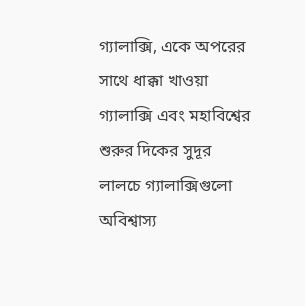গ্যালাক্সি, একে অপরের সাথে ধাক্কা খাওয়া গ্যালাক্সি এবং মহাবিশ্বের শুরুর দিকের সুদূর লালচে গ্যালাক্সিগুলো অবিশ্বাস্য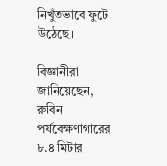নিখুঁতভাবে ফুটে উঠেছে।

বিজ্ঞানীরা জানিয়েছেন, রুবিন পর্যবেক্ষণাগারের ৮.৪ মিটার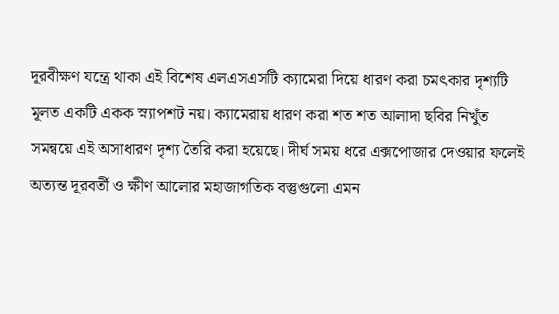দূরবীক্ষণ যন্ত্রে থাকা এই বিশেষ এলএসএসটি ক্যামেরা দিয়ে ধারণ করা চমৎকার দৃশ্যটি মূলত একটি একক স্ন্যাপশট নয়। ক্যামেরায় ধারণ করা শত শত আলাদা ছবির নিখুঁত সমন্বয়ে এই অসাধারণ দৃশ্য তৈরি করা হয়েছে। দীর্ঘ সময় ধরে এক্সপোজার দেওয়ার ফলেই অত্যন্ত দূরবর্তী ও ক্ষীণ আলোর মহাজাগতিক বস্তুগুলো এমন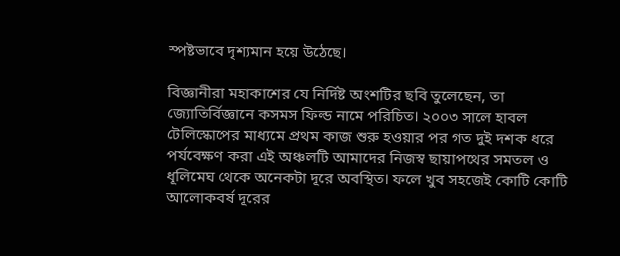স্পষ্টভাবে দৃশ্যমান হয়ে উঠেছে।

বিজ্ঞানীরা মহাকাশের যে নির্দিষ্ট অংশটির ছবি তুলেছেন, তা জ্যোতির্বিজ্ঞানে কসমস ফিল্ড নামে পরিচিত। ২০০৩ সালে হাবল টেলিস্কোপের মাধ্যমে প্রথম কাজ শুরু হওয়ার পর গত দুই দশক ধরে পর্যবেক্ষণ করা এই অঞ্চলটি আমাদের নিজস্ব ছায়াপথের সমতল ও ধূলিমেঘ থেকে অনেকটা দূরে অবস্থিত। ফলে খুব সহজেই কোটি কোটি আলোকবর্ষ দূরের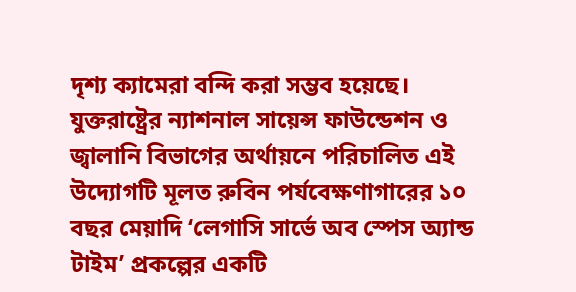দৃশ্য ক্যামেরা বন্দি করা সম্ভব হয়েছে। যুক্তরাষ্ট্রের ন্যাশনাল সায়েন্স ফাউন্ডেশন ও জ্বালানি বিভাগের অর্থায়নে পরিচালিত এই উদ্যোগটি মূলত রুবিন পর্যবেক্ষণাগারের ১০ বছর মেয়াদি ‘লেগাসি সার্ভে অব স্পেস অ্যান্ড টাইম’ প্রকল্পের একটি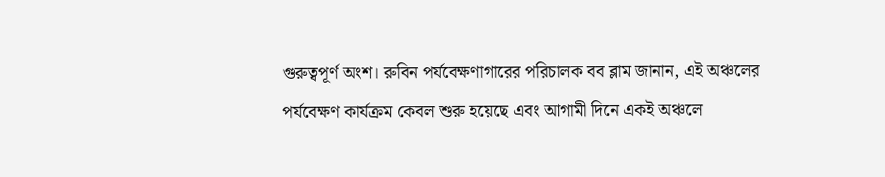গুরুত্বপূর্ণ অংশ। রুবিন পর্যবেক্ষণাগারের পরিচালক বব ব্লাম জানান, এই অঞ্চলের পর্যবেক্ষণ কার্যক্রম কেবল শুরু হয়েছে এবং আগামী দিনে একই অঞ্চলে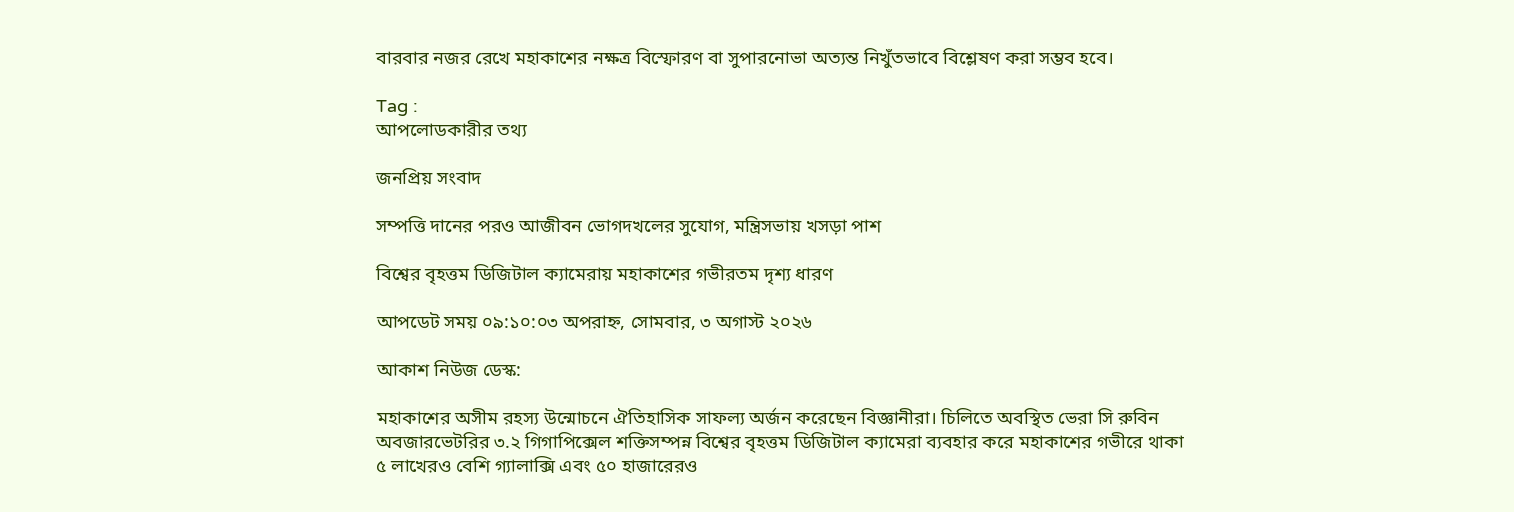বারবার নজর রেখে মহাকাশের নক্ষত্র বিস্ফোরণ বা সুপারনোভা অত্যন্ত নিখুঁতভাবে বিশ্লেষণ করা সম্ভব হবে।

Tag :
আপলোডকারীর তথ্য

জনপ্রিয় সংবাদ

সম্পত্তি দানের পরও আজীবন ভোগদখলের সুযোগ, মন্ত্রিসভায় খসড়া পাশ

বিশ্বের বৃহত্তম ডিজিটাল ক্যামেরায় মহাকাশের গভীরতম দৃশ্য ধারণ

আপডেট সময় ০৯:১০:০৩ অপরাহ্ন, সোমবার, ৩ অগাস্ট ২০২৬

আকাশ নিউজ ডেস্ক:

মহাকাশের অসীম রহস্য উন্মোচনে ঐতিহাসিক সাফল্য অর্জন করেছেন বিজ্ঞানীরা। চিলিতে অবস্থিত ভেরা সি রুবিন অবজারভেটরির ৩.২ গিগাপিক্সেল শক্তিসম্পন্ন বিশ্বের বৃহত্তম ডিজিটাল ক্যামেরা ব্যবহার করে মহাকাশের গভীরে থাকা ৫ লাখেরও বেশি গ্যালাক্সি এবং ৫০ হাজারেরও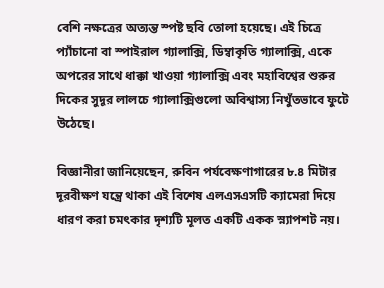বেশি নক্ষত্রের অত্যন্ত স্পষ্ট ছবি তোলা হয়েছে। এই চিত্রে প্যাঁচানো বা স্পাইরাল গ্যালাক্সি, ডিম্বাকৃতি গ্যালাক্সি, একে অপরের সাথে ধাক্কা খাওয়া গ্যালাক্সি এবং মহাবিশ্বের শুরুর দিকের সুদূর লালচে গ্যালাক্সিগুলো অবিশ্বাস্য নিখুঁতভাবে ফুটে উঠেছে।

বিজ্ঞানীরা জানিয়েছেন, রুবিন পর্যবেক্ষণাগারের ৮.৪ মিটার দূরবীক্ষণ যন্ত্রে থাকা এই বিশেষ এলএসএসটি ক্যামেরা দিয়ে ধারণ করা চমৎকার দৃশ্যটি মূলত একটি একক স্ন্যাপশট নয়।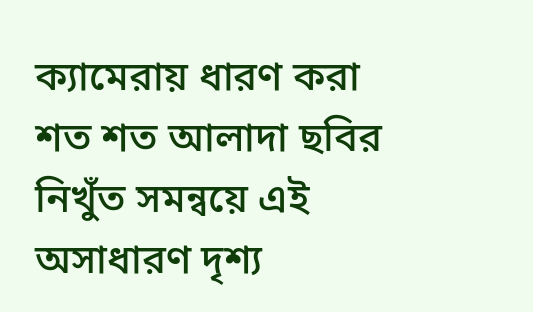ক্যামেরায় ধারণ করা শত শত আলাদা ছবির নিখুঁত সমন্বয়ে এই অসাধারণ দৃশ্য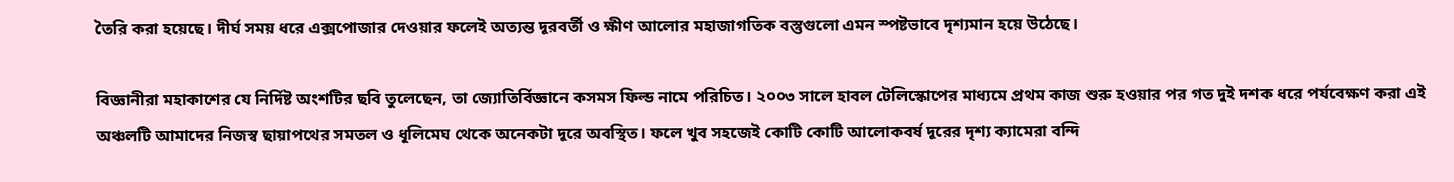তৈরি করা হয়েছে। দীর্ঘ সময় ধরে এক্সপোজার দেওয়ার ফলেই অত্যন্ত দূরবর্তী ও ক্ষীণ আলোর মহাজাগতিক বস্তুগুলো এমন স্পষ্টভাবে দৃশ্যমান হয়ে উঠেছে।

বিজ্ঞানীরা মহাকাশের যে নির্দিষ্ট অংশটির ছবি তুলেছেন, তা জ্যোতির্বিজ্ঞানে কসমস ফিল্ড নামে পরিচিত। ২০০৩ সালে হাবল টেলিস্কোপের মাধ্যমে প্রথম কাজ শুরু হওয়ার পর গত দুই দশক ধরে পর্যবেক্ষণ করা এই অঞ্চলটি আমাদের নিজস্ব ছায়াপথের সমতল ও ধূলিমেঘ থেকে অনেকটা দূরে অবস্থিত। ফলে খুব সহজেই কোটি কোটি আলোকবর্ষ দূরের দৃশ্য ক্যামেরা বন্দি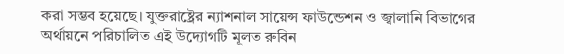করা সম্ভব হয়েছে। যুক্তরাষ্ট্রের ন্যাশনাল সায়েন্স ফাউন্ডেশন ও জ্বালানি বিভাগের অর্থায়নে পরিচালিত এই উদ্যোগটি মূলত রুবিন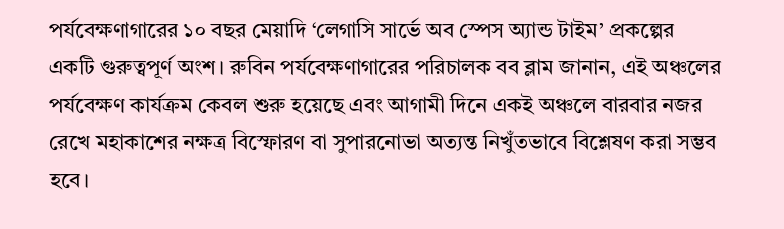পর্যবেক্ষণাগারের ১০ বছর মেয়াদি ‘লেগাসি সার্ভে অব স্পেস অ্যান্ড টাইম’ প্রকল্পের একটি গুরুত্বপূর্ণ অংশ। রুবিন পর্যবেক্ষণাগারের পরিচালক বব ব্লাম জানান, এই অঞ্চলের পর্যবেক্ষণ কার্যক্রম কেবল শুরু হয়েছে এবং আগামী দিনে একই অঞ্চলে বারবার নজর রেখে মহাকাশের নক্ষত্র বিস্ফোরণ বা সুপারনোভা অত্যন্ত নিখুঁতভাবে বিশ্লেষণ করা সম্ভব হবে।